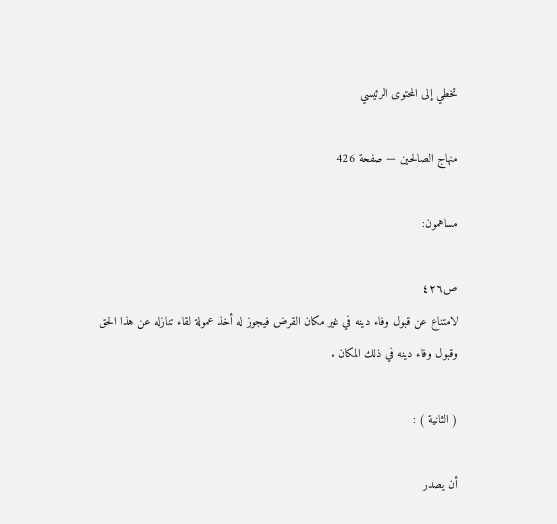تخطي إلى المحتوى الرئيسي

منهاج الصالحين — صفحة 426

مساهمون:

ص٤٢٦
لامتناع عن قبول وفاء دينه في غير مكان القرض فيجوز له أخذ عمولة لقاء تنازله عن هذا الحق وقبول وفاء دينه في ذلك المكان .

( الثانية ) :

أن يصدر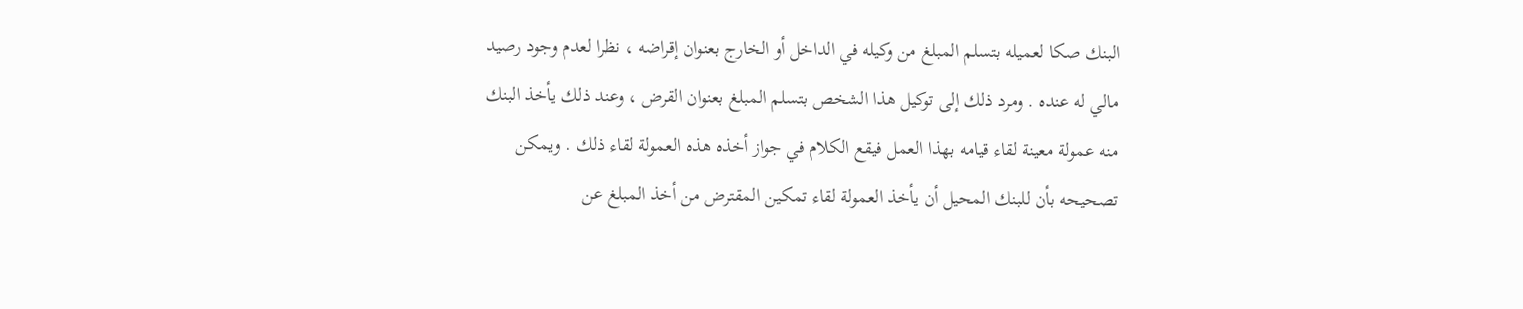البنك صكا لعميله بتسلم المبلغ من وكيله في الداخل أو الخارج بعنوان إقراضه ، نظرا لعدم وجود رصيد مالي له عنده . ومرد ذلك إلى توكيل هذا الشخص بتسلم المبلغ بعنوان القرض ، وعند ذلك يأخذ البنك منه عمولة معينة لقاء قيامه بهذا العمل فيقع الكلام في جواز أخذه هذه العمولة لقاء ذلك . ويمكن تصحيحه بأن للبنك المحيل أن يأخذ العمولة لقاء تمكين المقترض من أخذ المبلغ عن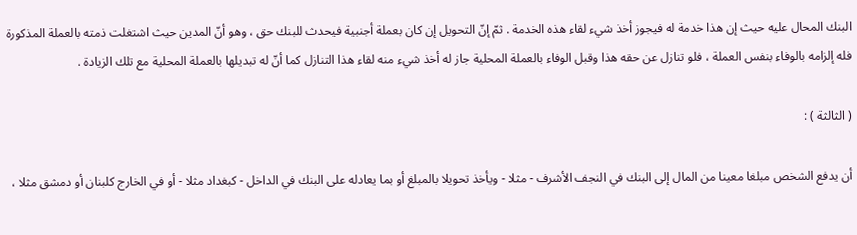البنك المحال عليه حيث إن هذا خدمة له فيجوز أخذ شيء لقاء هذه الخدمة . ثمّ إنّ التحويل إن كان بعملة أجنبية فيحدث للبنك حق ، وهو أنّ المدين حيث اشتغلت ذمته بالعملة المذكورة فله إلزامه بالوفاء بنفس العملة ، فلو تنازل عن حقه هذا وقبل الوفاء بالعملة المحلية جاز له أخذ شيء منه لقاء هذا التنازل كما أنّ له تبديلها بالعملة المحلية مع تلك الزيادة .

( الثالثة ) :

أن يدفع الشخص مبلغا معينا من المال إلى البنك في النجف الأشرف - مثلا - ويأخذ تحويلا بالمبلغ أو بما يعادله على البنك في الداخل - كبغداد مثلا - أو في الخارج كلبنان أو دمشق مثلا ،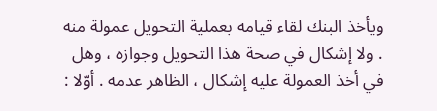ويأخذ البنك لقاء قيامه بعملية التحويل عمولة منه . ولا إشكال في صحة هذا التحويل وجوازه ، وهل في أخذ العمولة عليه إشكال ، الظاهر عدمه . أوّلا :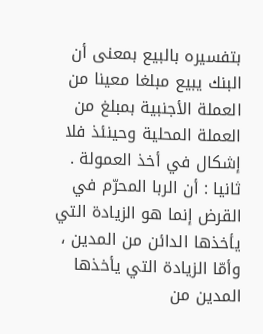بتفسيره بالبيع بمعنى أن البنك يبيع مبلغا معينا من العملة الأجنبية بمبلغ من العملة المحلية وحينئذ فلا إشكال في أخذ العمولة . ثانيا : أن الربا المحرّم في القرض إنما هو الزيادة التي يأخذها الدائن من المدين ، وأمّا الزيادة التي يأخذها المدين من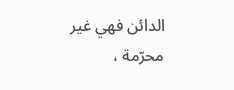الدائن فهي غير محرّمة ،